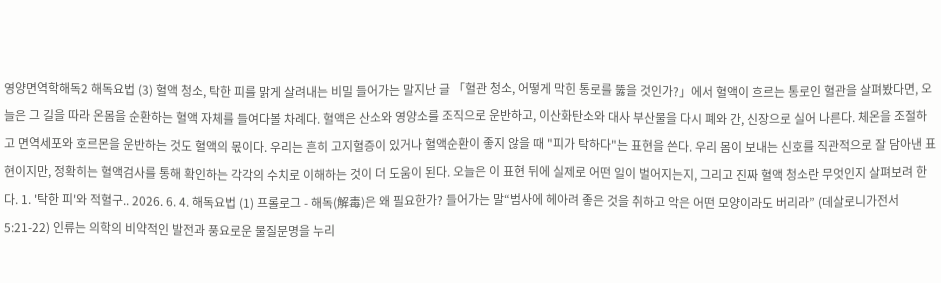영양면역학해독2 해독요법 (3) 혈액 청소, 탁한 피를 맑게 살려내는 비밀 들어가는 말지난 글 「혈관 청소, 어떻게 막힌 통로를 뚫을 것인가?」에서 혈액이 흐르는 통로인 혈관을 살펴봤다면, 오늘은 그 길을 따라 온몸을 순환하는 혈액 자체를 들여다볼 차례다. 혈액은 산소와 영양소를 조직으로 운반하고, 이산화탄소와 대사 부산물을 다시 폐와 간, 신장으로 실어 나른다. 체온을 조절하고 면역세포와 호르몬을 운반하는 것도 혈액의 몫이다. 우리는 흔히 고지혈증이 있거나 혈액순환이 좋지 않을 때 "피가 탁하다"는 표현을 쓴다. 우리 몸이 보내는 신호를 직관적으로 잘 담아낸 표현이지만, 정확히는 혈액검사를 통해 확인하는 각각의 수치로 이해하는 것이 더 도움이 된다. 오늘은 이 표현 뒤에 실제로 어떤 일이 벌어지는지, 그리고 진짜 혈액 청소란 무엇인지 살펴보려 한다. 1. '탁한 피'와 적혈구.. 2026. 6. 4. 해독요법 (1) 프롤로그 - 해독(解毒)은 왜 필요한가? 들어가는 말“범사에 헤아려 좋은 것을 취하고 악은 어떤 모양이라도 버리라” (데살로니가전서 5:21-22) 인류는 의학의 비약적인 발전과 풍요로운 물질문명을 누리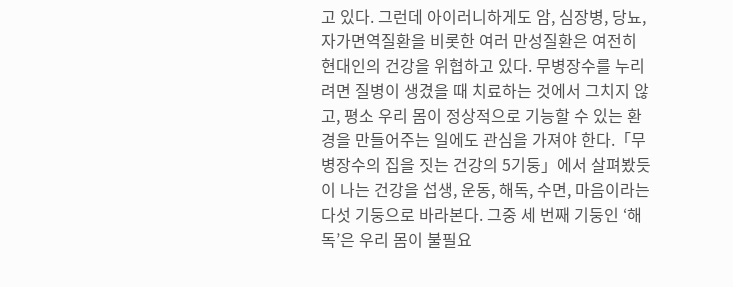고 있다. 그런데 아이러니하게도 암, 심장병, 당뇨, 자가면역질환을 비롯한 여러 만성질환은 여전히 현대인의 건강을 위협하고 있다. 무병장수를 누리려면 질병이 생겼을 때 치료하는 것에서 그치지 않고, 평소 우리 몸이 정상적으로 기능할 수 있는 환경을 만들어주는 일에도 관심을 가져야 한다.「무병장수의 집을 짓는 건강의 5기둥」에서 살펴봤듯이 나는 건강을 섭생, 운동, 해독, 수면, 마음이라는 다섯 기둥으로 바라본다. 그중 세 번째 기둥인 ‘해독’은 우리 몸이 불필요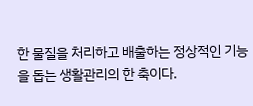한 물질을 처리하고 배출하는 정상적인 기능을 돕는 생활관리의 한 축이다.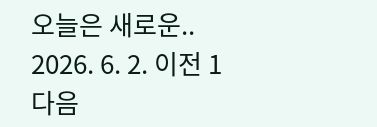오늘은 새로운.. 2026. 6. 2. 이전 1 다음